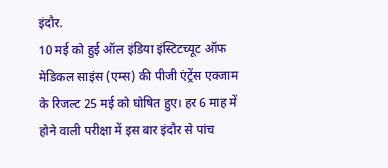इंदौर.
10 मई को हुई ऑल इंडिया इंस्टिटच्यूट ऑफ मेडिकल साइंस (एम्स) की पीजी एंट्रेंस एक्जाम के रिजल्ट 25 मई को घोषित हुए। हर 6 माह में होने वाली परीक्षा में इस बार इंदौर से पांच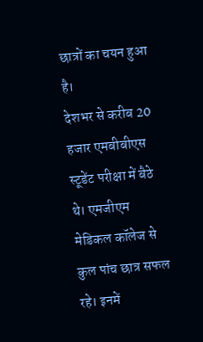छात्रों का चयन हुआ है।
देशभर से करीब 20 हजार एमबीबीएस स्टूडेंट परीक्षा में बैठे थे। एमजीएम मेडिकल कॉलेज से कुल पांच छात्र सफल रहे। इनमें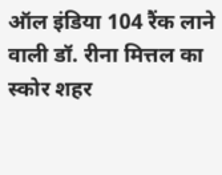ऑल इंडिया 104 रैंक लाने वाली डॉ. रीना मित्तल का स्कोर शहर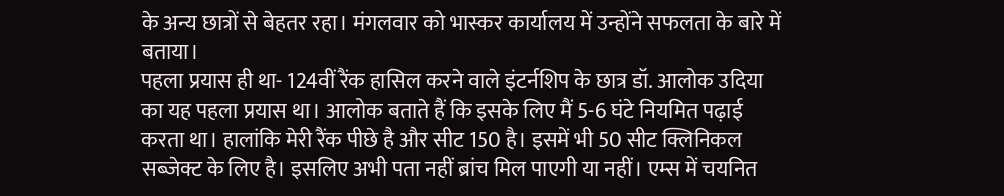के अन्य छात्रों से बेहतर रहा। मंगलवार को भास्कर कार्यालय में उन्होंने सफलता के बारे में बताया।
पहला प्रयास ही था- 124वीं रैंक हासिल करने वाले इंटर्नशिप के छात्र डॉ. आलोक उदिया का यह पहला प्रयास था। आलोक बताते हैं कि इसके लिए मैं 5-6 घंटे नियमित पढ़ाई करता था। हालांकि मेरी रैंक पीछे है और सीट 150 है। इसमें भी 50 सीट क्लिनिकल सब्जेक्ट के लिए है। इसलिए अभी पता नहीं ब्रांच मिल पाएगी या नहीं। एम्स में चयनित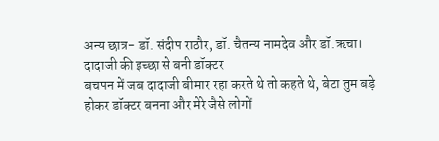अन्य छात्र- डॉ. संदीप राठौर, डॉ. चैतन्य नामदेव और डॉ.ऋचा।
दादाजी की इच्छा से बनी डॉक्टर
बचपन में जब दादाजी बीमार रहा करते थे तो कहते थे, बेटा तुम बड़े होकर डॉक्टर बनना और मेरे जैसे लोगों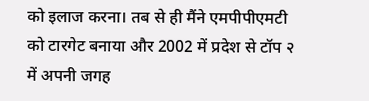को इलाज करना। तब से ही मैंने एमपीपीएमटी को टारगेट बनाया और 2002 में प्रदेश से टॉप २ में अपनी जगह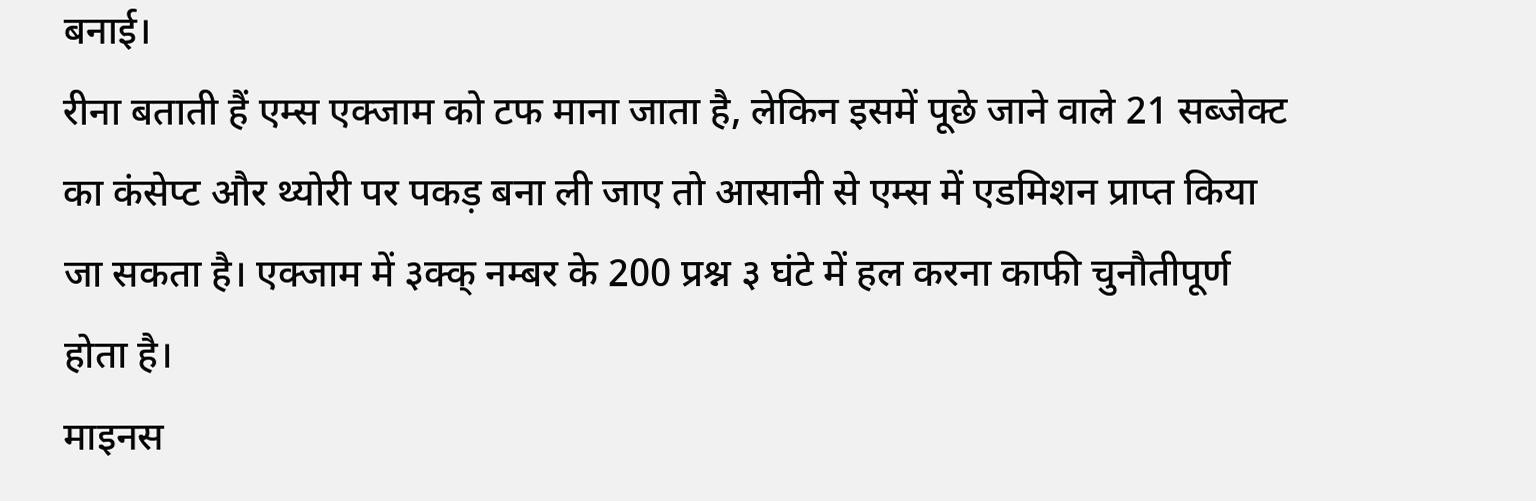बनाई।
रीना बताती हैं एम्स एक्जाम को टफ माना जाता है, लेकिन इसमें पूछे जाने वाले 21 सब्जेक्ट का कंसेप्ट और थ्योरी पर पकड़ बना ली जाए तो आसानी से एम्स में एडमिशन प्राप्त किया जा सकता है। एक्जाम में ३क्क् नम्बर के 200 प्रश्न ३ घंटे में हल करना काफी चुनौतीपूर्ण होता है।
माइनस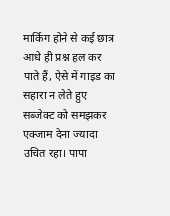मार्किग होने से कई छात्र आधे ही प्रश्न हल कर पाते हैं, ऐसे में गाइड का सहारा न लेते हुए सब्जेक्ट को समझकर एक्जाम देना ज्यादा उचित रहा। पापा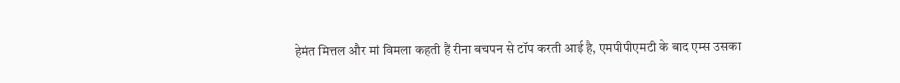हेमंत मित्तल और मां विमला कहती हैं रीना बचपन से टॉप करती आई है, एमपीपीएमटी के बाद एम्स उसका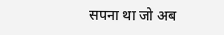सपना था जो अब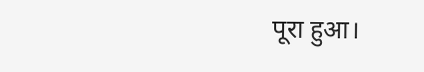पूरा हुआ।